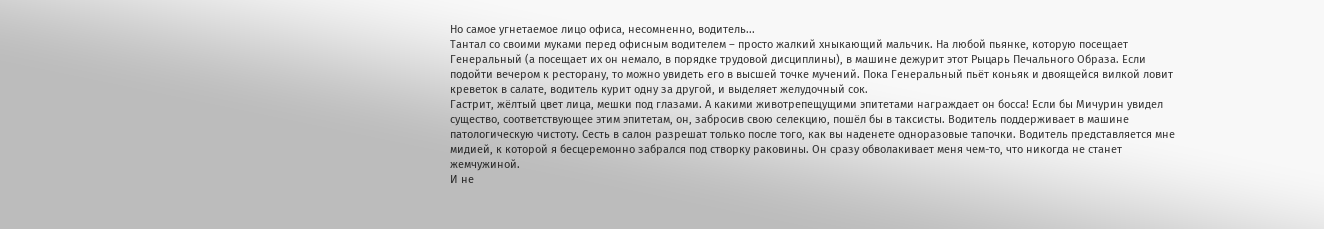Но самое угнетаемое лицо офиса, несомненно, водитель...
Тантал со своими муками перед офисным водителем – просто жалкий хныкающий мальчик. На любой пьянке, которую посещает Генеральный (а посещает их он немало, в порядке трудовой дисциплины), в машине дежурит этот Рыцарь Печального Образа. Если подойти вечером к ресторану, то можно увидеть его в высшей точке мучений. Пока Генеральный пьёт коньяк и двоящейся вилкой ловит креветок в салате, водитель курит одну за другой, и выделяет желудочный сок.
Гастрит, жёлтый цвет лица, мешки под глазами. А какими животрепещущими эпитетами награждает он босса! Если бы Мичурин увидел существо, соответствующее этим эпитетам, он, забросив свою селекцию, пошёл бы в таксисты. Водитель поддерживает в машине патологическую чистоту. Сесть в салон разрешат только после того, как вы наденете одноразовые тапочки. Водитель представляется мне мидией, к которой я бесцеремонно забрался под створку раковины. Он сразу обволакивает меня чем-то, что никогда не станет жемчужиной.
И не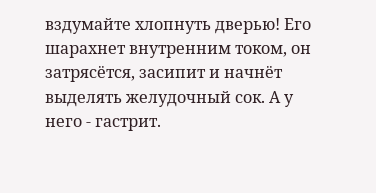вздумайте хлопнуть дверью! Его шарахнет внутренним током, он затрясётся, засипит и начнёт выделять желудочный сок. А у него - гастрит.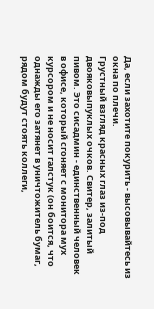Да, если захотите покурить - высовывайтесь из окна по плечи.
Грустный взгляд красных глаз из-под двояковыпуклых очков. Свитер, залитый пивом. Это сисадмин - единственный человек в офисе, который сгоняет с монитора мух курсором и не носит галстук (он боится, что однажды его затянет в уничтожитель бумаг, рядом будут стоять коллеги,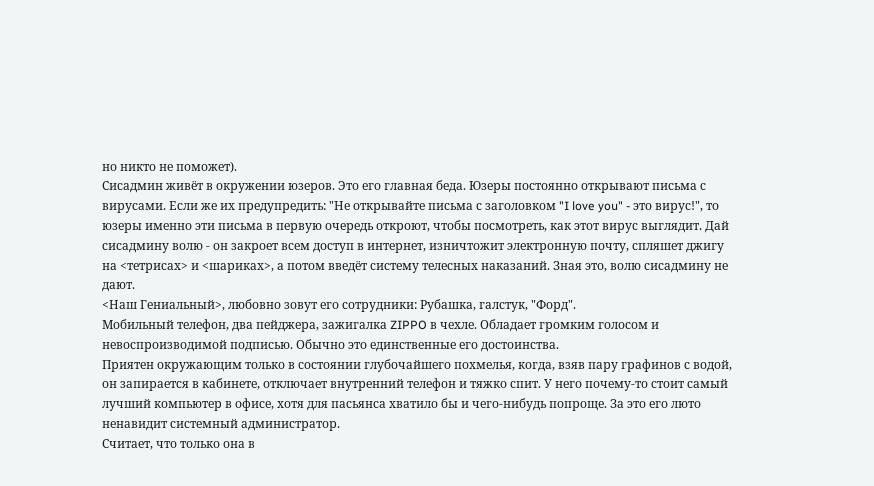но никто не поможет).
Сисадмин живёт в окружении юзеров. Это его главная беда. Юзеры постоянно открывают письма с вирусами. Если же их предупредить: "Не открывайте письма с заголовком "I love you" - это вирус!", то юзеры именно эти письма в первую очередь откроют, чтобы посмотреть, как этот вирус выглядит. Дай сисадмину волю - он закроет всем доступ в интернет, изничтожит электронную почту, спляшет джигу на <тетрисах> и <шариках>, а потом введёт систему телесных наказаний. Зная это, волю сисадмину не дают.
<Наш Гениальный>, любовно зовут его сотрудники: Рубашка, галстук, "Форд".
Мобильный телефон, два пейджера, зажигалка ZIPPO в чехле. Обладает громким голосом и невоспроизводимой подписью. Обычно это единственные его достоинства.
Приятен окружающим только в состоянии глубочайшего похмелья, когда, взяв пару графинов с водой, он запирается в кабинете, отключает внутренний телефон и тяжко спит. У него почему-то стоит самый лучший компьютер в офисе, хотя для пасьянса хватило бы и чего-нибудь попроще. За это его люто ненавидит системный администратор.
Считает, что только она в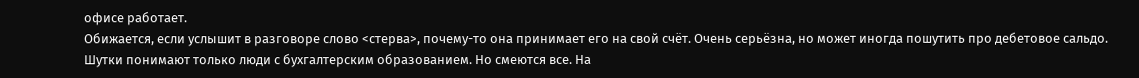офисе работает.
Обижается, если услышит в разговоре слово <стерва>, почему-то она принимает его на свой счёт. Очень серьёзна, но может иногда пошутить про дебетовое сальдо. Шутки понимают только люди с бухгалтерским образованием. Но смеются все. На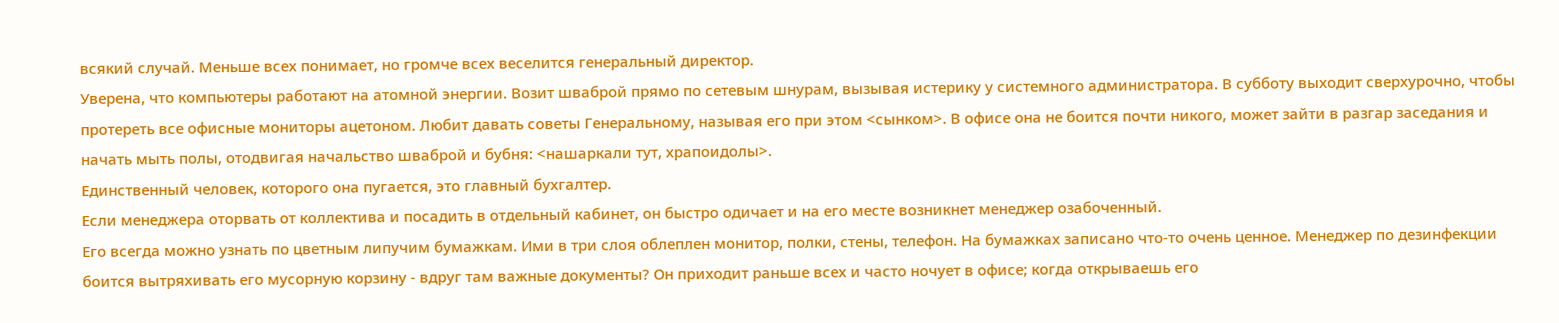всякий случай. Меньше всех понимает, но громче всех веселится генеральный директор.
Уверена, что компьютеры работают на атомной энергии. Возит шваброй прямо по сетевым шнурам, вызывая истерику у системного администратора. В субботу выходит сверхурочно, чтобы протереть все офисные мониторы ацетоном. Любит давать советы Генеральному, называя его при этом <сынком>. В офисе она не боится почти никого, может зайти в разгар заседания и начать мыть полы, отодвигая начальство шваброй и бубня: <нашаркали тут, храпоидолы>.
Единственный человек, которого она пугается, это главный бухгалтер.
Если менеджера оторвать от коллектива и посадить в отдельный кабинет, он быстро одичает и на его месте возникнет менеджер озабоченный.
Его всегда можно узнать по цветным липучим бумажкам. Ими в три слоя облеплен монитор, полки, стены, телефон. На бумажках записано что-то очень ценное. Менеджер по дезинфекции боится вытряхивать его мусорную корзину - вдруг там важные документы? Он приходит раньше всех и часто ночует в офисе; когда открываешь его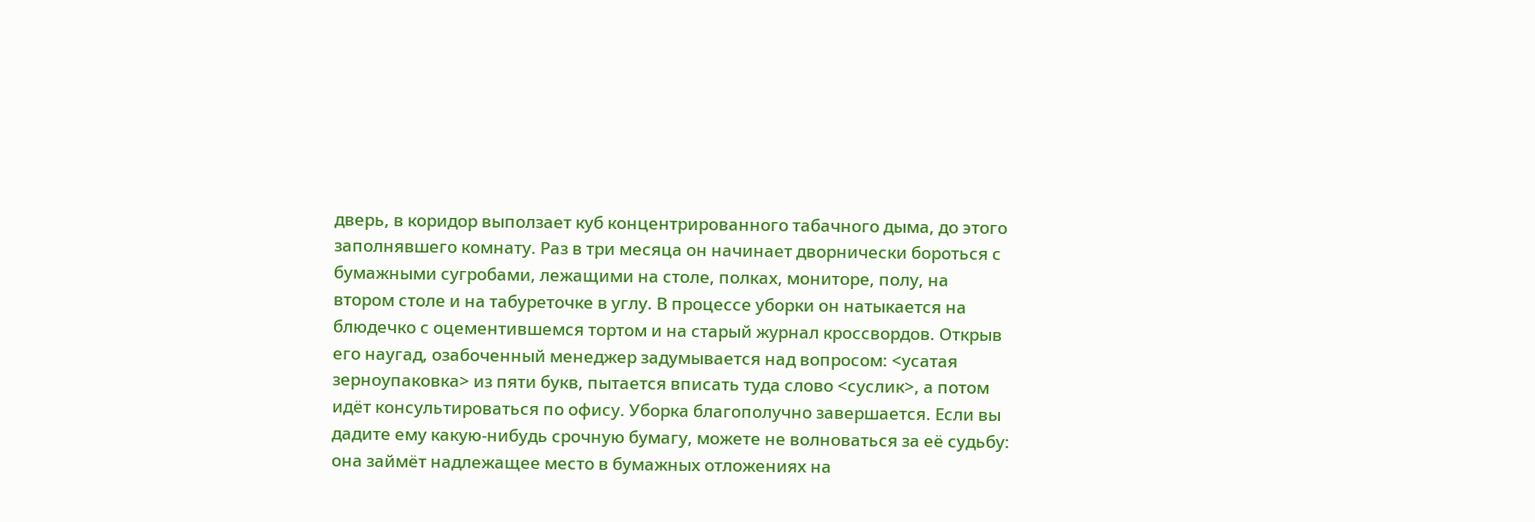дверь, в коридор выползает куб концентрированного табачного дыма, до этого заполнявшего комнату. Раз в три месяца он начинает дворнически бороться с бумажными сугробами, лежащими на столе, полках, мониторе, полу, на втором столе и на табуреточке в углу. В процессе уборки он натыкается на блюдечко с оцементившемся тортом и на старый журнал кроссвордов. Открыв его наугад, озабоченный менеджер задумывается над вопросом: <усатая зерноупаковка> из пяти букв, пытается вписать туда слово <суслик>, а потом идёт консультироваться по офису. Уборка благополучно завершается. Если вы дадите ему какую-нибудь срочную бумагу, можете не волноваться за её судьбу: она займёт надлежащее место в бумажных отложениях на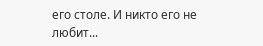его столе. И никто его не любит...